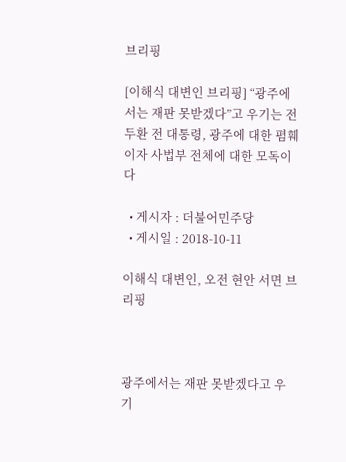브리핑

[이해식 대변인 브리핑] “광주에서는 재판 못받겠다”고 우기는 전두환 전 대통령, 광주에 대한 폄훼이자 사법부 전체에 대한 모독이다

  • 게시자 : 더불어민주당
  • 게시일 : 2018-10-11

이해식 대변인, 오전 현안 서면 브리핑



광주에서는 재판 못받겠다고 우기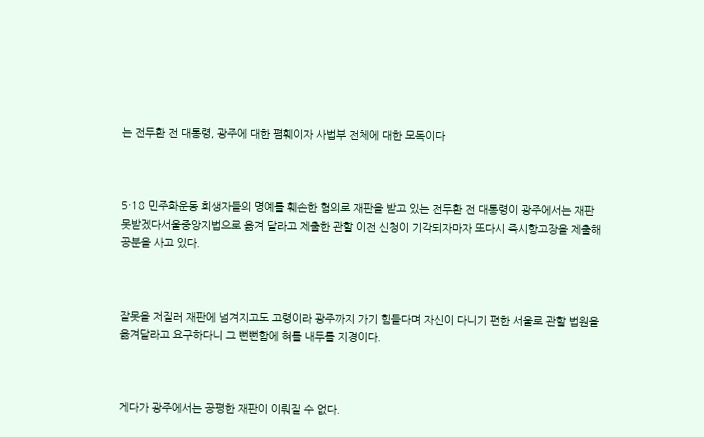는 전두환 전 대통령, 광주에 대한 폄훼이자 사법부 전체에 대한 모독이다



5·18 민주화운동 희생자들의 명예를 훼손한 혐의로 재판을 받고 있는 전두환 전 대통령이 광주에서는 재판 못받겠다서울중앙지법으로 옮겨 달라고 제출한 관할 이전 신청이 기각되자마자 또다시 즉시항고장을 제출해 공분을 사고 있다.



잘못을 저질러 재판에 넘겨지고도 고령이라 광주까지 가기 힘들다며 자신이 다니기 편한 서울로 관할 법원을 옮겨달라고 요구하다니 그 뻔뻔함에 혀를 내두를 지경이다.



게다가 광주에서는 공평한 재판이 이뤄질 수 없다.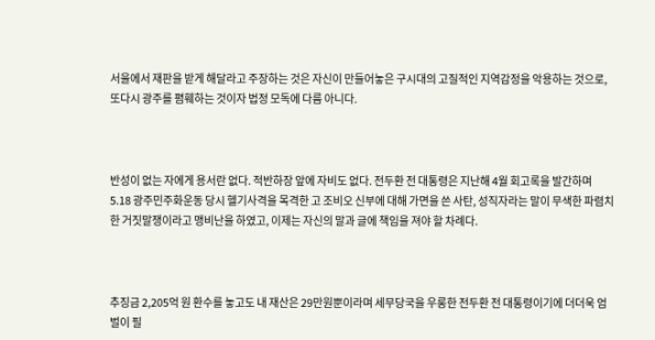서울에서 재판을 받게 해달라고 주장하는 것은 자신이 만들어놓은 구시대의 고질적인 지역감정을 악용하는 것으로, 또다시 광주를 폄훼하는 것이자 법정 모독에 다름 아니다.



반성이 없는 자에게 용서란 없다. 적반하장 앞에 자비도 없다. 전두환 전 대통령은 지난해 4월 회고록을 발간하며 5.18 광주민주화운동 당시 헬기사격을 목격한 고 조비오 신부에 대해 가면을 쓴 사탄, 성직자라는 말이 무색한 파렴치한 거짓말쟁이라고 맹비난을 하였고, 이제는 자신의 말과 글에 책임을 져야 할 차례다.



추징금 2,205억 원 환수를 놓고도 내 재산은 29만원뿐이라며 세무당국을 우롱한 전두환 전 대통령이기에 더더욱 엄벌이 필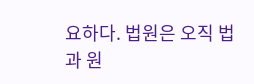요하다. 법원은 오직 법과 원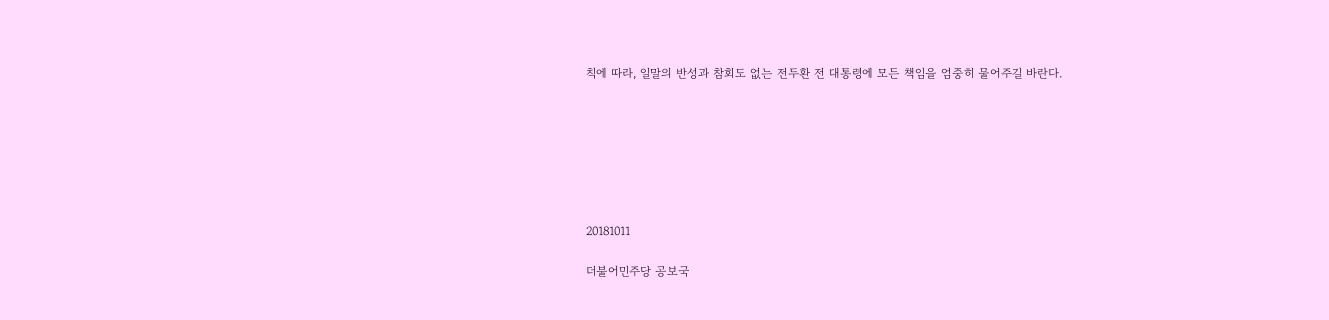칙에 따라, 일말의 반성과 참회도 없는 전두환 전 대통령에 모든 책임을 엄중히 물어주길 바란다.







20181011

더불어민주당 공보국